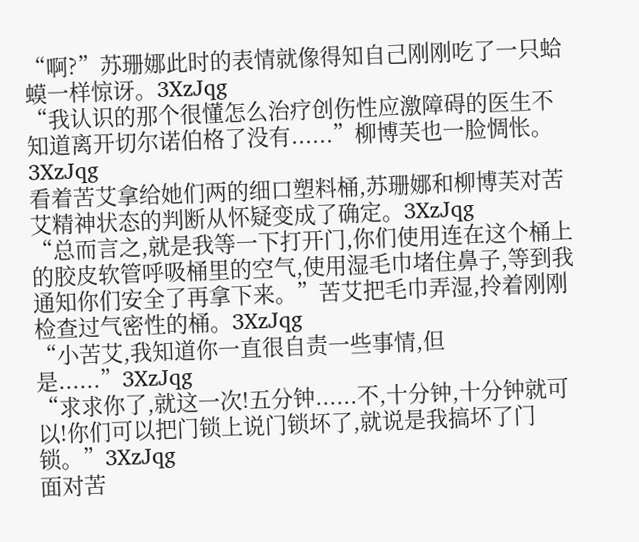“啊?”苏珊娜此时的表情就像得知自己刚刚吃了一只蛤蟆一样惊讶。3XzJqg
“我认识的那个很懂怎么治疗创伤性应激障碍的医生不知道离开切尔诺伯格了没有......”柳博芙也一脸惆怅。3XzJqg
看着苦艾拿给她们两的细口塑料桶,苏珊娜和柳博芙对苦艾精神状态的判断从怀疑变成了确定。3XzJqg
“总而言之,就是我等一下打开门,你们使用连在这个桶上的胶皮软管呼吸桶里的空气,使用湿毛巾堵住鼻子,等到我通知你们安全了再拿下来。”苦艾把毛巾弄湿,拎着刚刚检查过气密性的桶。3XzJqg
“小苦艾,我知道你一直很自责一些事情,但是......”3XzJqg
“求求你了,就这一次!五分钟......不,十分钟,十分钟就可以!你们可以把门锁上说门锁坏了,就说是我搞坏了门锁。”3XzJqg
面对苦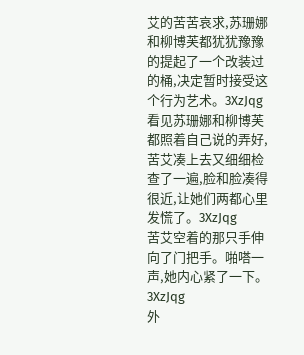艾的苦苦哀求,苏珊娜和柳博芙都犹犹豫豫的提起了一个改装过的桶,决定暂时接受这个行为艺术。3XzJqg
看见苏珊娜和柳博芙都照着自己说的弄好,苦艾凑上去又细细检查了一遍,脸和脸凑得很近,让她们两都心里发慌了。3XzJqg
苦艾空着的那只手伸向了门把手。啪嗒一声,她内心紧了一下。3XzJqg
外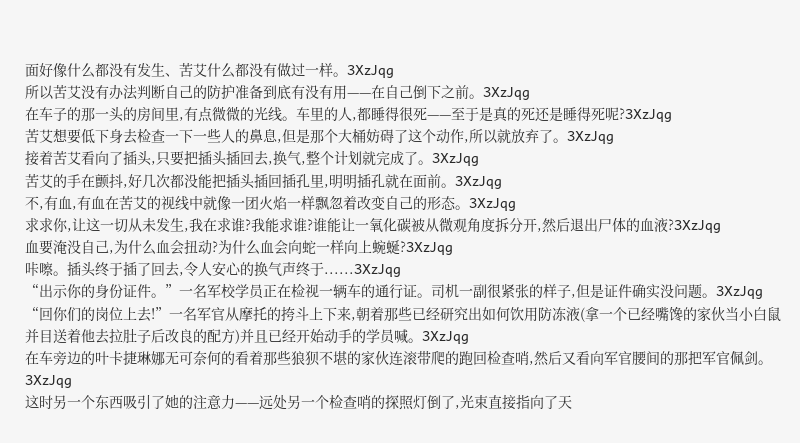面好像什么都没有发生、苦艾什么都没有做过一样。3XzJqg
所以苦艾没有办法判断自己的防护准备到底有没有用——在自己倒下之前。3XzJqg
在车子的那一头的房间里,有点微微的光线。车里的人,都睡得很死——至于是真的死还是睡得死呢?3XzJqg
苦艾想要低下身去检查一下一些人的鼻息,但是那个大桶妨碍了这个动作,所以就放弃了。3XzJqg
接着苦艾看向了插头,只要把插头插回去,换气,整个计划就完成了。3XzJqg
苦艾的手在颤抖,好几次都没能把插头插回插孔里,明明插孔就在面前。3XzJqg
不,有血,有血在苦艾的视线中就像一团火焰一样飘忽着改变自己的形态。3XzJqg
求求你,让这一切从未发生,我在求谁?我能求谁?谁能让一氧化碳被从微观角度拆分开,然后退出尸体的血液?3XzJqg
血要淹没自己,为什么血会扭动?为什么血会向蛇一样向上蜿蜒?3XzJqg
咔嚓。插头终于插了回去,令人安心的换气声终于......3XzJqg
“出示你的身份证件。”一名军校学员正在检视一辆车的通行证。司机一副很紧张的样子,但是证件确实没问题。3XzJqg
“回你们的岗位上去!”一名军官从摩托的挎斗上下来,朝着那些已经研究出如何饮用防冻液(拿一个已经嘴馋的家伙当小白鼠并目送着他去拉肚子后改良的配方)并且已经开始动手的学员喊。3XzJqg
在车旁边的叶卡捷琳娜无可奈何的看着那些狼狈不堪的家伙连滚带爬的跑回检查哨,然后又看向军官腰间的那把军官佩剑。3XzJqg
这时另一个东西吸引了她的注意力——远处另一个检查哨的探照灯倒了,光束直接指向了天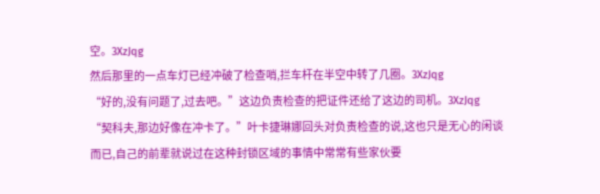空。3XzJqg
然后那里的一点车灯已经冲破了检查哨,拦车杆在半空中转了几圈。3XzJqg
“好的,没有问题了,过去吧。”这边负责检查的把证件还给了这边的司机。3XzJqg
“契科夫,那边好像在冲卡了。”叶卡捷琳娜回头对负责检查的说,这也只是无心的闲谈而已,自己的前辈就说过在这种封锁区域的事情中常常有些家伙要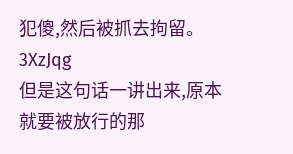犯傻,然后被抓去拘留。3XzJqg
但是这句话一讲出来,原本就要被放行的那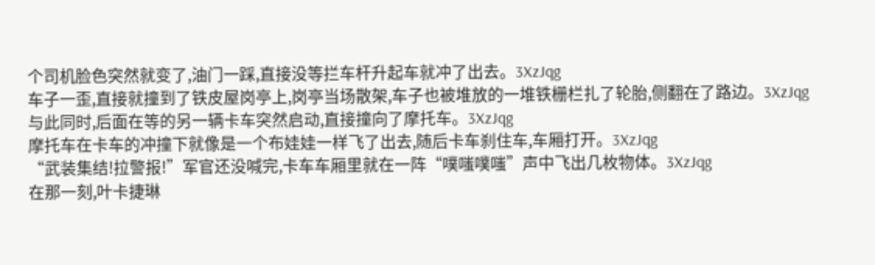个司机脸色突然就变了,油门一踩,直接没等拦车杆升起车就冲了出去。3XzJqg
车子一歪,直接就撞到了铁皮屋岗亭上,岗亭当场散架,车子也被堆放的一堆铁栅栏扎了轮胎,侧翻在了路边。3XzJqg
与此同时,后面在等的另一辆卡车突然启动,直接撞向了摩托车。3XzJqg
摩托车在卡车的冲撞下就像是一个布娃娃一样飞了出去,随后卡车刹住车,车厢打开。3XzJqg
“武装集结!拉警报!”军官还没喊完,卡车车厢里就在一阵“噗嗤噗嗤”声中飞出几枚物体。3XzJqg
在那一刻,叶卡捷琳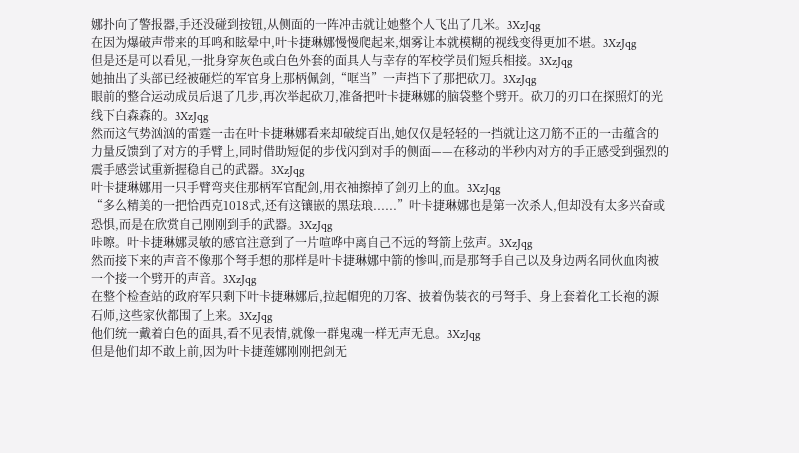娜扑向了警报器,手还没碰到按钮,从侧面的一阵冲击就让她整个人飞出了几米。3XzJqg
在因为爆破声带来的耳鸣和眩晕中,叶卡捷琳娜慢慢爬起来,烟雾让本就模糊的视线变得更加不堪。3XzJqg
但是还是可以看见,一批身穿灰色或白色外套的面具人与幸存的军校学员们短兵相接。3XzJqg
她抽出了头部已经被砸烂的军官身上那柄佩剑,“哐当”一声挡下了那把砍刀。3XzJqg
眼前的整合运动成员后退了几步,再次举起砍刀,准备把叶卡捷琳娜的脑袋整个劈开。砍刀的刃口在探照灯的光线下白森森的。3XzJqg
然而这气势汹汹的雷霆一击在叶卡捷琳娜看来却破绽百出,她仅仅是轻轻的一挡就让这刀筋不正的一击蕴含的力量反馈到了对方的手臂上,同时借助短促的步伐闪到对手的侧面——在移动的半秒内对方的手正感受到强烈的震手感尝试重新握稳自己的武器。3XzJqg
叶卡捷琳娜用一只手臂弯夹住那柄军官配剑,用衣袖擦掉了剑刃上的血。3XzJqg
“多么精美的一把恰西克1018式,还有这镶嵌的黑珐琅......”叶卡捷琳娜也是第一次杀人,但却没有太多兴奋或恐惧,而是在欣赏自己刚刚到手的武器。3XzJqg
咔嚓。叶卡捷琳娜灵敏的感官注意到了一片喧哗中离自己不远的弩箭上弦声。3XzJqg
然而接下来的声音不像那个弩手想的那样是叶卡捷琳娜中箭的惨叫,而是那弩手自己以及身边两名同伙血肉被一个接一个劈开的声音。3XzJqg
在整个检查站的政府军只剩下叶卡捷琳娜后,拉起帽兜的刀客、披着伪装衣的弓弩手、身上套着化工长袍的源石师,这些家伙都围了上来。3XzJqg
他们统一戴着白色的面具,看不见表情,就像一群鬼魂一样无声无息。3XzJqg
但是他们却不敢上前,因为叶卡捷莲娜刚刚把剑无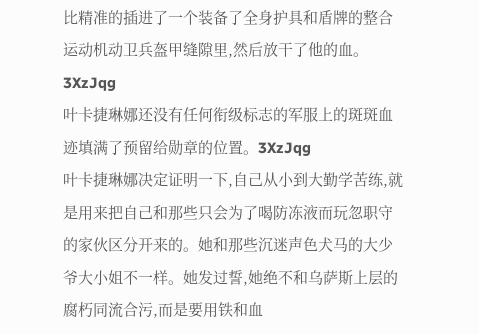比精准的插进了一个装备了全身护具和盾牌的整合运动机动卫兵盔甲缝隙里,然后放干了他的血。3XzJqg
叶卡捷琳娜还没有任何衔级标志的军服上的斑斑血迹填满了预留给勋章的位置。3XzJqg
叶卡捷琳娜决定证明一下,自己从小到大勤学苦练,就是用来把自己和那些只会为了喝防冻液而玩忽职守的家伙区分开来的。她和那些沉迷声色犬马的大少爷大小姐不一样。她发过誓,她绝不和乌萨斯上层的腐朽同流合污,而是要用铁和血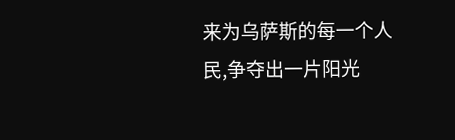来为乌萨斯的每一个人民,争夺出一片阳光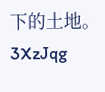下的土地。3XzJqg